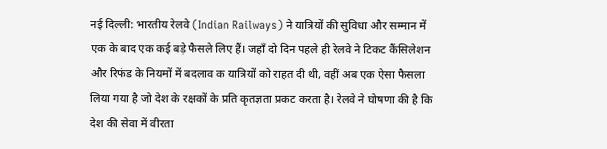नई दिल्ली: भारतीय रेलवे (Indian Railways) ने यात्रियों की सुविधा और सम्मान में एक के बाद एक कई बड़े फैसले लिए हैं। जहाँ दो दिन पहले ही रेलवे ने टिकट कैंसिलेशन और रिफंड के नियमों में बदलाव क यात्रियों को राहत दी थी, वहीं अब एक ऐसा फैसला लिया गया है जो देश के रक्षकों के प्रति कृतज्ञता प्रकट करता है। रेलवे ने घोषणा की है कि देश की सेवा में वीरता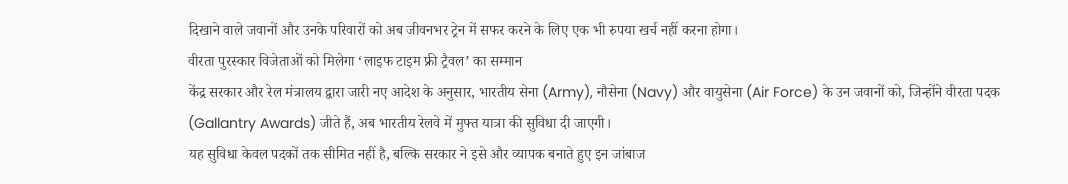दिखाने वाले जवानों और उनके परिवारों को अब जीवनभर ट्रेन में सफर करने के लिए एक भी रुपया खर्च नहीं करना होगा।
वीरता पुरस्कार विजेताओं को मिलेगा ‘लाइफ टाइम फ्री ट्रैवल’ का सम्मान
केंद्र सरकार और रेल मंत्रालय द्वारा जारी नए आदेश के अनुसार, भारतीय सेना (Army), नौसेना (Navy) और वायुसेना (Air Force) के उन जवानों को, जिन्होंने वीरता पदक (Gallantry Awards) जीते हैं, अब भारतीय रेलवे में मुफ्त यात्रा की सुविधा दी जाएगी।
यह सुविधा केवल पदकों तक सीमित नहीं है, बल्कि सरकार ने इसे और व्यापक बनाते हुए इन जांबाज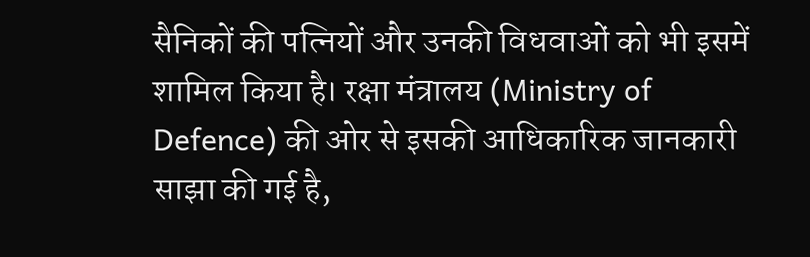सैनिकों की पत्नियों और उनकी विधवाओं को भी इसमें शामिल किया है। रक्षा मंत्रालय (Ministry of Defence) की ओर से इसकी आधिकारिक जानकारी साझा की गई है,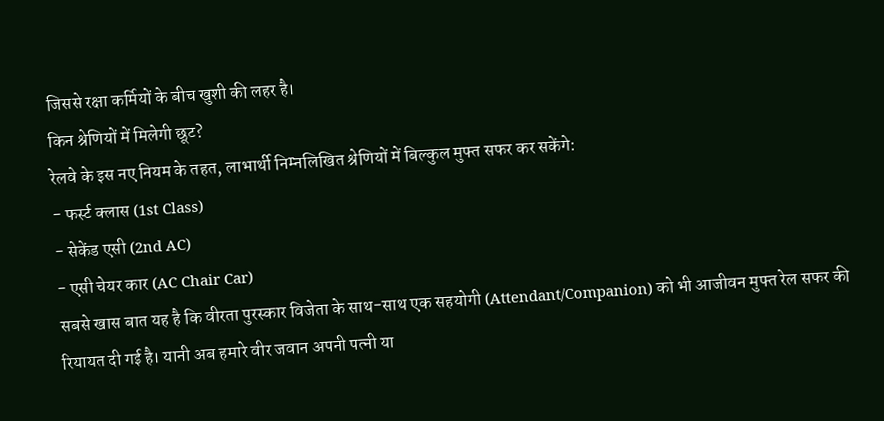जिससे रक्षा कर्मियों के बीच खुशी की लहर है।
किन श्रेणियों में मिलेगी छूट?
रेलवे के इस नए नियम के तहत, लाभार्थी निम्नलिखित श्रेणियों में बिल्कुल मुफ्त सफर कर सकेंगे:
- फर्स्ट क्लास (1st Class)
- सेकेंड एसी (2nd AC)
- एसी चेयर कार (AC Chair Car)
सबसे खास बात यह है कि वीरता पुरस्कार विजेता के साथ-साथ एक सहयोगी (Attendant/Companion) को भी आजीवन मुफ्त रेल सफर की रियायत दी गई है। यानी अब हमारे वीर जवान अपनी पत्नी या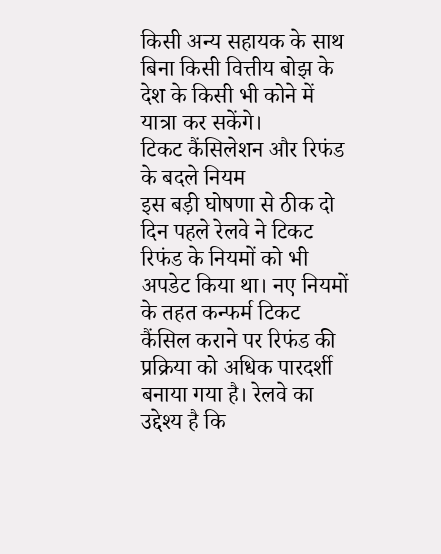किसी अन्य सहायक के साथ बिना किसी वित्तीय बोझ के देश के किसी भी कोने में यात्रा कर सकेंगे।
टिकट कैंसिलेशन और रिफंड के बदले नियम
इस बड़ी घोषणा से ठीक दो दिन पहले रेलवे ने टिकट रिफंड के नियमों को भी अपडेट किया था। नए नियमों के तहत कन्फर्म टिकट कैंसिल कराने पर रिफंड की प्रक्रिया को अधिक पारदर्शी बनाया गया है। रेलवे का उद्देश्य है कि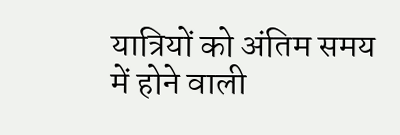यात्रियों को अंतिम समय में होने वाली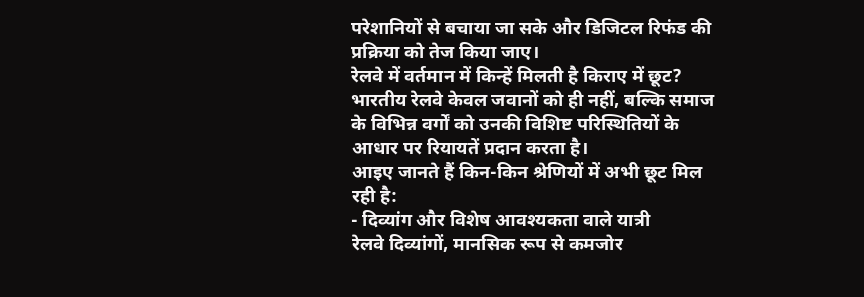परेशानियों से बचाया जा सके और डिजिटल रिफंड की प्रक्रिया को तेज किया जाए।
रेलवे में वर्तमान में किन्हें मिलती है किराए में छूट?
भारतीय रेलवे केवल जवानों को ही नहीं, बल्कि समाज के विभिन्न वर्गों को उनकी विशिष्ट परिस्थितियों के आधार पर रियायतें प्रदान करता है।
आइए जानते हैं किन-किन श्रेणियों में अभी छूट मिल रही है:
- दिव्यांग और विशेष आवश्यकता वाले यात्री
रेलवे दिव्यांगों, मानसिक रूप से कमजोर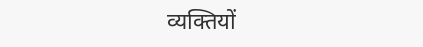व्यक्तियों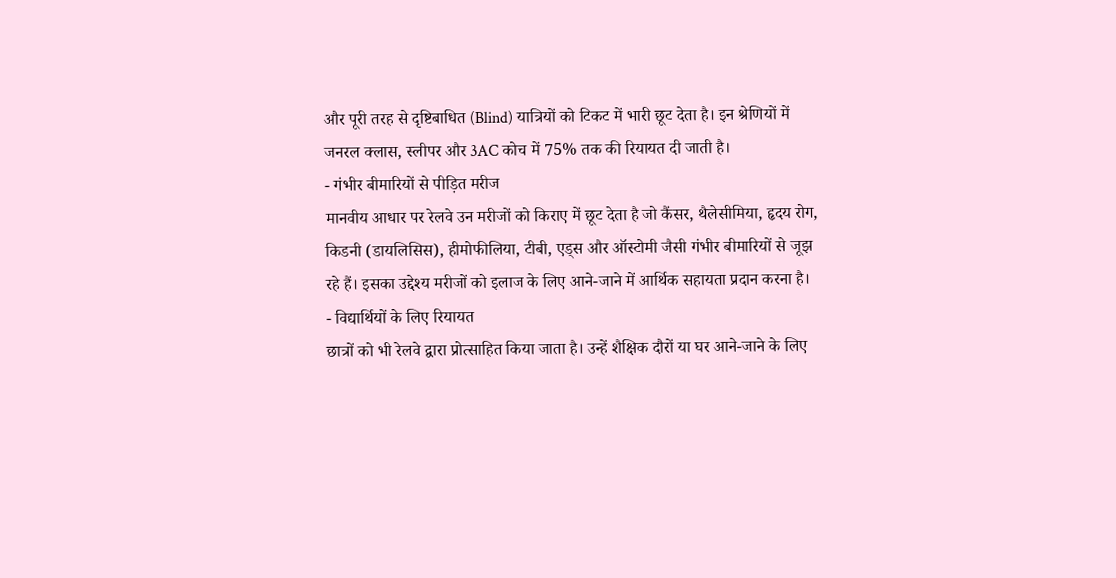और पूरी तरह से दृष्टिबाधित (Blind) यात्रियों को टिकट में भारी छूट देता है। इन श्रेणियों में जनरल क्लास, स्लीपर और 3AC कोच में 75% तक की रियायत दी जाती है।
- गंभीर बीमारियों से पीड़ित मरीज
मानवीय आधार पर रेलवे उन मरीजों को किराए में छूट देता है जो कैंसर, थैलेसीमिया, हृदय रोग, किडनी (डायलिसिस), हीमोफीलिया, टीबी, एड्स और ऑस्टोमी जैसी गंभीर बीमारियों से जूझ रहे हैं। इसका उद्देश्य मरीजों को इलाज के लिए आने-जाने में आर्थिक सहायता प्रदान करना है।
- विद्यार्थियों के लिए रियायत
छात्रों को भी रेलवे द्वारा प्रोत्साहित किया जाता है। उन्हें शैक्षिक दौरों या घर आने-जाने के लिए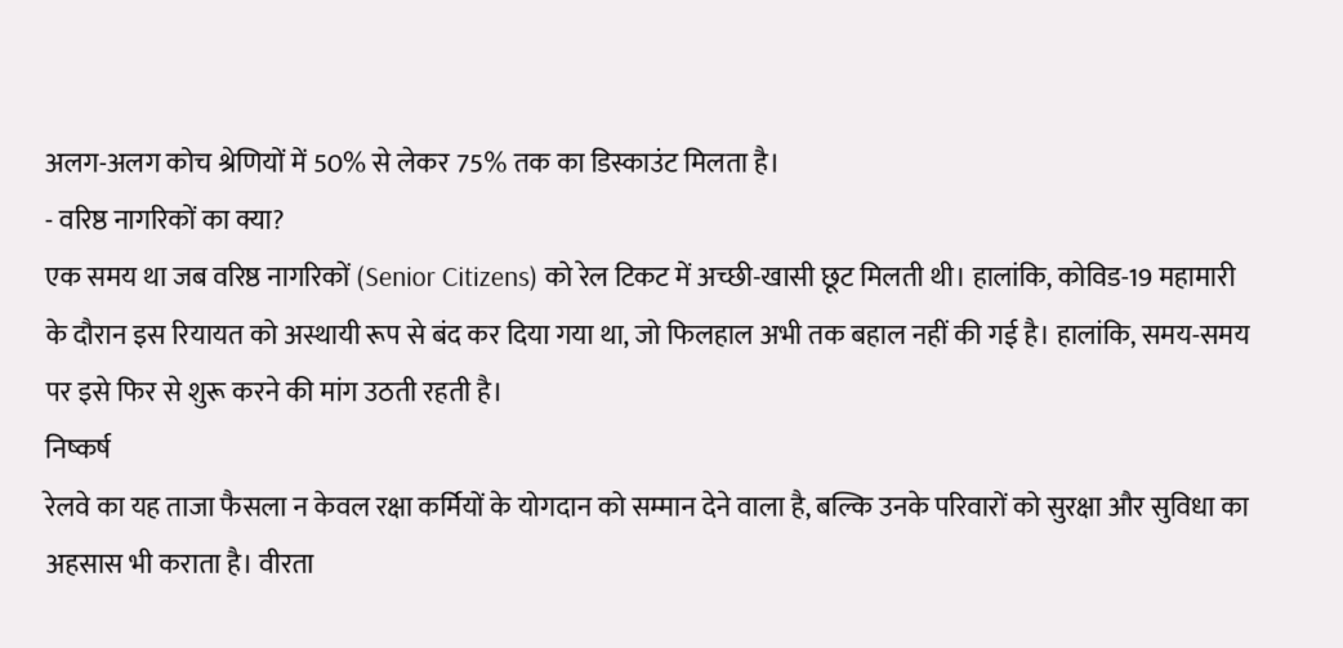अलग-अलग कोच श्रेणियों में 50% से लेकर 75% तक का डिस्काउंट मिलता है।
- वरिष्ठ नागरिकों का क्या?
एक समय था जब वरिष्ठ नागरिकों (Senior Citizens) को रेल टिकट में अच्छी-खासी छूट मिलती थी। हालांकि, कोविड-19 महामारी के दौरान इस रियायत को अस्थायी रूप से बंद कर दिया गया था, जो फिलहाल अभी तक बहाल नहीं की गई है। हालांकि, समय-समय पर इसे फिर से शुरू करने की मांग उठती रहती है।
निष्कर्ष
रेलवे का यह ताजा फैसला न केवल रक्षा कर्मियों के योगदान को सम्मान देने वाला है, बल्कि उनके परिवारों को सुरक्षा और सुविधा का अहसास भी कराता है। वीरता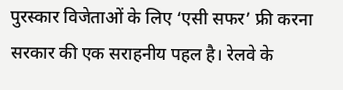पुरस्कार विजेताओं के लिए ‘एसी सफर’ फ्री करना सरकार की एक सराहनीय पहल है। रेलवे के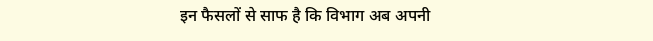इन फैसलों से साफ है कि विभाग अब अपनी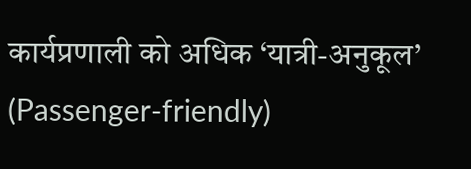कार्यप्रणाली को अधिक ‘यात्री-अनुकूल’
(Passenger-friendly)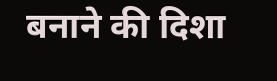बनाने की दिशा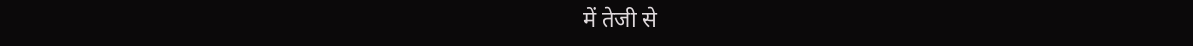में तेजी से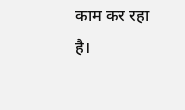काम कर रहा है।